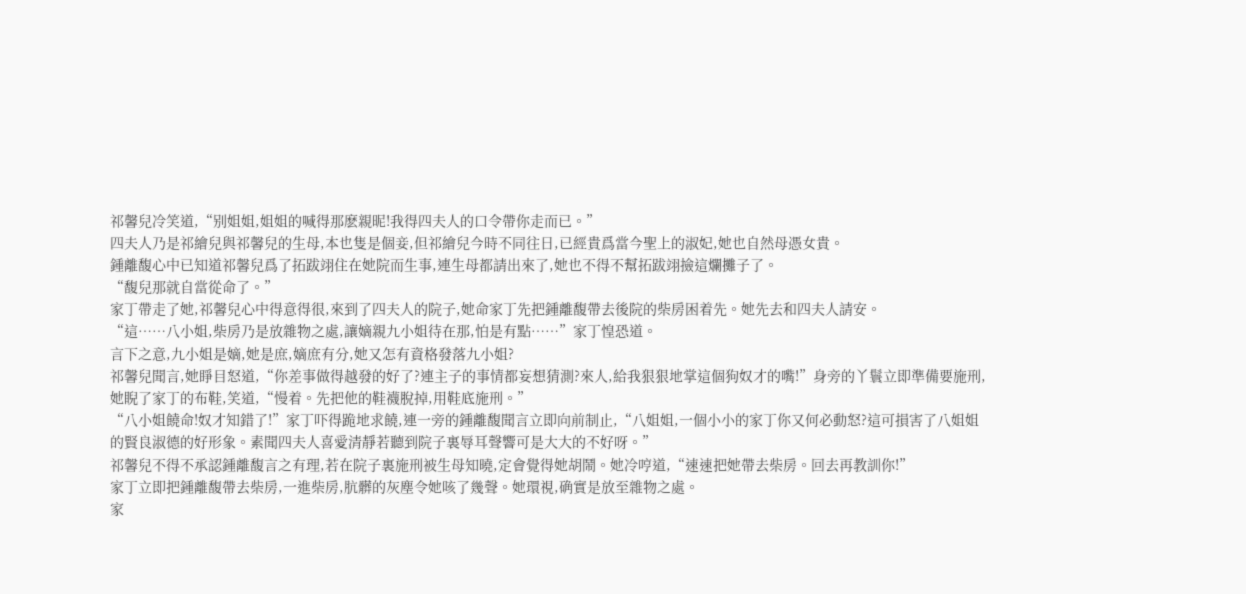祁馨兒冷笑道,“别姐姐,姐姐的喊得那麽親昵!我得四夫人的口令帶你走而已。”
四夫人乃是祁繪兒與祁馨兒的生母,本也隻是個妾,但祁繪兒今時不同往日,已經貴爲當今聖上的淑妃,她也自然母憑女貴。
鍾離馥心中已知道祁馨兒爲了拓跋翊住在她院而生事,連生母都請出來了,她也不得不幫拓跋翊撿這爛攤子了。
“馥兒那就自當從命了。”
家丁帶走了她,祁馨兒心中得意得很,來到了四夫人的院子,她命家丁先把鍾離馥帶去後院的柴房困着先。她先去和四夫人請安。
“這……八小姐,柴房乃是放雜物之處,讓嫡親九小姐待在那,怕是有點……”家丁惶恐道。
言下之意,九小姐是嫡,她是庶,嫡庶有分,她又怎有資格發落九小姐?
祁馨兒聞言,她睜目怒道,“你差事做得越發的好了?連主子的事情都妄想猜測?來人,給我狠狠地掌這個狗奴才的嘴!”身旁的丫鬟立即準備要施刑,她睨了家丁的布鞋,笑道,“慢着。先把他的鞋襪脫掉,用鞋底施刑。”
“八小姐饒命!奴才知錯了!”家丁吓得跪地求饒,連一旁的鍾離馥聞言立即向前制止,“八姐姐,一個小小的家丁你又何必動怒?這可損害了八姐姐的賢良淑德的好形象。素聞四夫人喜愛清靜若聽到院子裏辱耳聲響可是大大的不好呀。”
祁馨兒不得不承認鍾離馥言之有理,若在院子裏施刑被生母知曉,定會覺得她胡鬧。她冷哼道,“速速把她帶去柴房。回去再教訓你!”
家丁立即把鍾離馥帶去柴房,一進柴房,肮髒的灰塵令她咳了幾聲。她環視,确實是放至雜物之處。
家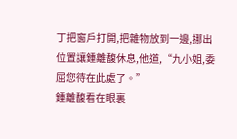丁把窗戶打開,把雜物放到一邊,挪出位置讓鍾離馥休息,他道,“九小姐,委屈您待在此處了。”
鍾離馥看在眼裏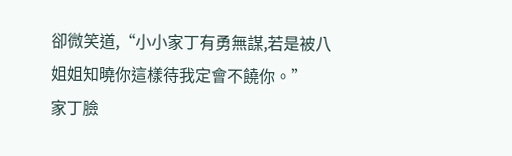卻微笑道,“小小家丁有勇無謀,若是被八姐姐知曉你這樣待我定會不饒你。”
家丁臉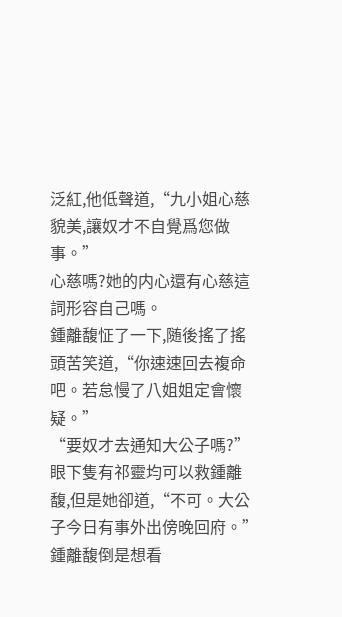泛紅,他低聲道,“九小姐心慈貌美,讓奴才不自覺爲您做事。”
心慈嗎?她的内心還有心慈這詞形容自己嗎。
鍾離馥怔了一下,随後搖了搖頭苦笑道,“你速速回去複命吧。若怠慢了八姐姐定會懷疑。”
“要奴才去通知大公子嗎?”眼下隻有祁靈均可以救鍾離馥,但是她卻道,“不可。大公子今日有事外出傍晚回府。”
鍾離馥倒是想看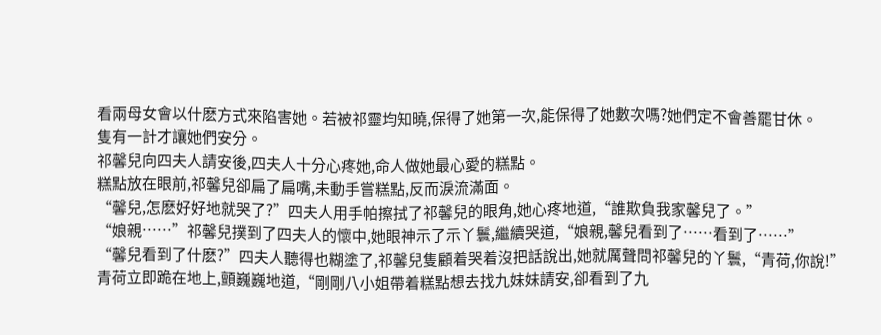看兩母女會以什麽方式來陷害她。若被祁靈均知曉,保得了她第一次,能保得了她數次嗎?她們定不會善罷甘休。
隻有一計才讓她們安分。
祁馨兒向四夫人請安後,四夫人十分心疼她,命人做她最心愛的糕點。
糕點放在眼前,祁馨兒卻扁了扁嘴,未動手嘗糕點,反而淚流滿面。
“馨兒,怎麽好好地就哭了?”四夫人用手帕擦拭了祁馨兒的眼角,她心疼地道,“誰欺負我家馨兒了。”
“娘親……”祁馨兒撲到了四夫人的懷中,她眼神示了示丫鬟,繼續哭道,“娘親,馨兒看到了……看到了……”
“馨兒看到了什麽?”四夫人聽得也糊塗了,祁馨兒隻顧着哭着沒把話說出,她就厲聲問祁馨兒的丫鬟,“青荷,你說!”
青荷立即跪在地上,顫巍巍地道,“剛剛八小姐帶着糕點想去找九妹妹請安,卻看到了九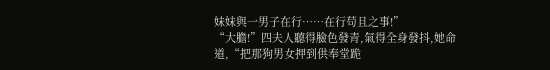妹妹與一男子在行……在行苟且之事!”
“大膽!”四夫人聽得臉色發青,氣得全身發抖,她命道,“把那狗男女押到供奉堂跪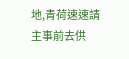地,青荷速速請主事前去供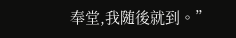奉堂,我随後就到。”